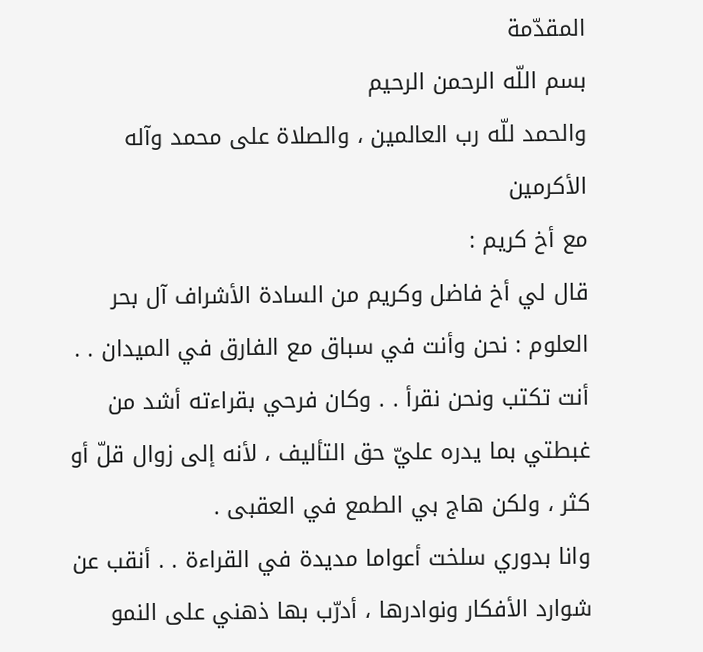المقدّمة
بسم اللّه الرحمن الرحيم
والحمد للّه رب العالمين ، والصلاة على محمد وآله الأكرمين
مع أخ كريم :
قال لي أخ فاضل وكريم من السادة الأشراف آل بحر العلوم : نحن وأنت في سباق مع الفارق في الميدان . . أنت تكتب ونحن نقرأ . . وكان فرحي بقراءته أشد من غبطتي بما يدره عليّ حق التأليف ، لأنه إلى زوال قلّ أو كثر ، ولكن هاج بي الطمع في العقبى .
وانا بدوري سلخت أعواما مديدة في القراءة . . أنقب عن شوارد الأفكار ونوادرها ، أدرّب بها ذهني على النمو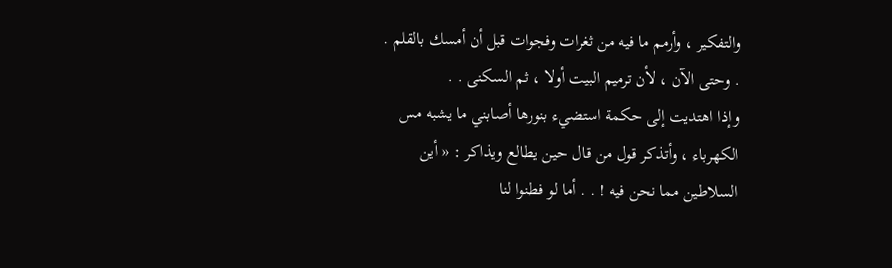والتفكير ، وأرمم ما فيه من ثغرات وفجوات قبل أن أمسك بالقلم . . وحتى الآن ، لأن ترميم البيت أولا ، ثم السكنى . .
وإذا اهتديت إلى حكمة استضيء بنورها أصابني ما يشبه مس الكهرباء ، وأتذكر قول من قال حين يطالع ويذاكر : « أين السلاطين مما نحن فيه ! . . أما لو فطنوا لنا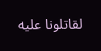لقاتلونا عليه